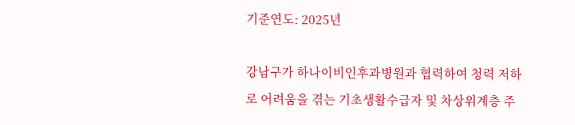기준연도: 2025년

강남구가 하나이비인후과병원과 협력하여 청력 저하로 어려움을 겪는 기초생활수급자 및 차상위계층 주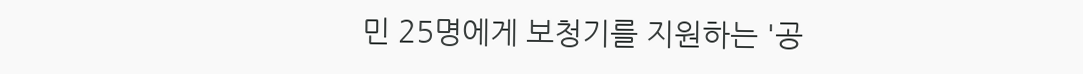민 25명에게 보청기를 지원하는 '공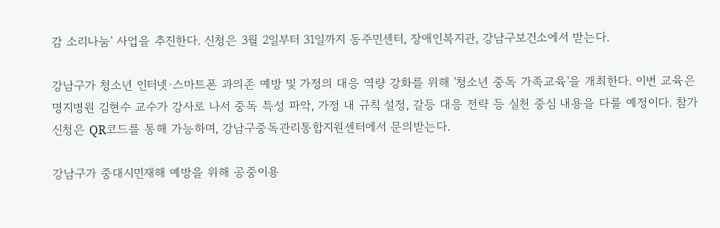감 소리나눔' 사업을 추진한다. 신청은 3월 2일부터 31일까지 동주민센터, 장애인복지관, 강남구보건소에서 받는다.

강남구가 청소년 인터넷·스마트폰 과의존 예방 및 가정의 대응 역량 강화를 위해 '청소년 중독 가족교육'을 개최한다. 이번 교육은 명지병원 김현수 교수가 강사로 나서 중독 특성 파악, 가정 내 규칙 설정, 갈등 대응 전략 등 실천 중심 내용을 다룰 예정이다. 참가 신청은 QR코드를 통해 가능하며, 강남구중독관리통합지원센터에서 문의받는다.

강남구가 중대시민재해 예방을 위해 공중이용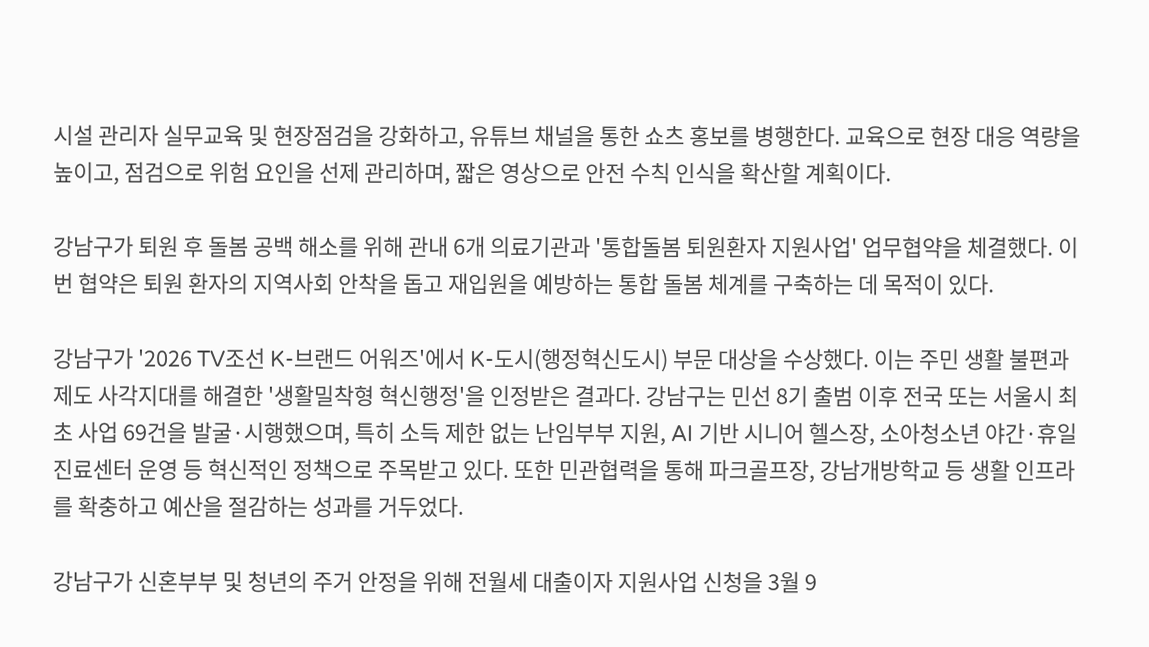시설 관리자 실무교육 및 현장점검을 강화하고, 유튜브 채널을 통한 쇼츠 홍보를 병행한다. 교육으로 현장 대응 역량을 높이고, 점검으로 위험 요인을 선제 관리하며, 짧은 영상으로 안전 수칙 인식을 확산할 계획이다.

강남구가 퇴원 후 돌봄 공백 해소를 위해 관내 6개 의료기관과 '통합돌봄 퇴원환자 지원사업' 업무협약을 체결했다. 이번 협약은 퇴원 환자의 지역사회 안착을 돕고 재입원을 예방하는 통합 돌봄 체계를 구축하는 데 목적이 있다.

강남구가 '2026 TV조선 K-브랜드 어워즈'에서 K-도시(행정혁신도시) 부문 대상을 수상했다. 이는 주민 생활 불편과 제도 사각지대를 해결한 '생활밀착형 혁신행정'을 인정받은 결과다. 강남구는 민선 8기 출범 이후 전국 또는 서울시 최초 사업 69건을 발굴·시행했으며, 특히 소득 제한 없는 난임부부 지원, AI 기반 시니어 헬스장, 소아청소년 야간·휴일 진료센터 운영 등 혁신적인 정책으로 주목받고 있다. 또한 민관협력을 통해 파크골프장, 강남개방학교 등 생활 인프라를 확충하고 예산을 절감하는 성과를 거두었다.

강남구가 신혼부부 및 청년의 주거 안정을 위해 전월세 대출이자 지원사업 신청을 3월 9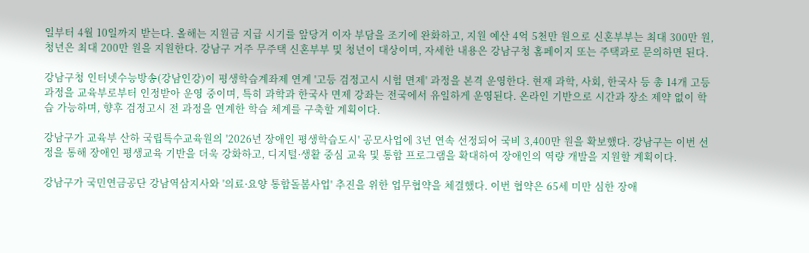일부터 4월 10일까지 받는다. 올해는 지원금 지급 시기를 앞당겨 이자 부담을 조기에 완화하고, 지원 예산 4억 5천만 원으로 신혼부부는 최대 300만 원, 청년은 최대 200만 원을 지원한다. 강남구 거주 무주택 신혼부부 및 청년이 대상이며, 자세한 내용은 강남구청 홈페이지 또는 주택과로 문의하면 된다.

강남구청 인터넷수능방송(강남인강)이 평생학습계좌제 연계 '고등 검정고시 시험 면제' 과정을 본격 운영한다. 현재 과학, 사회, 한국사 등 총 14개 고등 과정을 교육부로부터 인정받아 운영 중이며, 특히 과학과 한국사 면제 강좌는 전국에서 유일하게 운영된다. 온라인 기반으로 시간과 장소 제약 없이 학습 가능하며, 향후 검정고시 전 과정을 연계한 학습 체계를 구축할 계획이다.

강남구가 교육부 산하 국립특수교육원의 '2026년 장애인 평생학습도시' 공모사업에 3년 연속 선정되어 국비 3,400만 원을 확보했다. 강남구는 이번 선정을 통해 장애인 평생교육 기반을 더욱 강화하고, 디지털·생활 중심 교육 및 통합 프로그램을 확대하여 장애인의 역량 개발을 지원할 계획이다.

강남구가 국민연금공단 강남역삼지사와 '의료·요양 통합돌봄사업' 추진을 위한 업무협약을 체결했다. 이번 협약은 65세 미만 심한 장애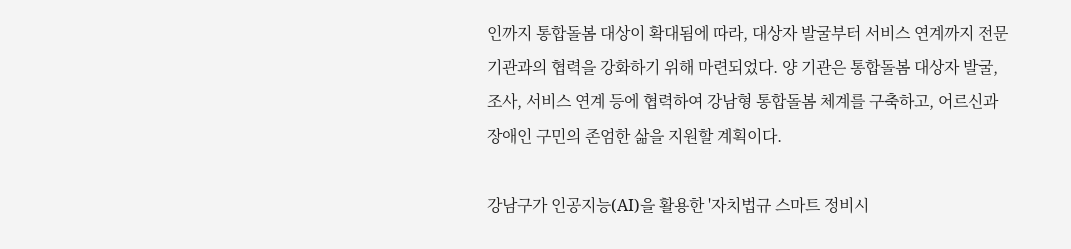인까지 통합돌봄 대상이 확대됨에 따라, 대상자 발굴부터 서비스 연계까지 전문 기관과의 협력을 강화하기 위해 마련되었다. 양 기관은 통합돌봄 대상자 발굴, 조사, 서비스 연계 등에 협력하여 강남형 통합돌봄 체계를 구축하고, 어르신과 장애인 구민의 존엄한 삶을 지원할 계획이다.

강남구가 인공지능(AI)을 활용한 '자치법규 스마트 정비시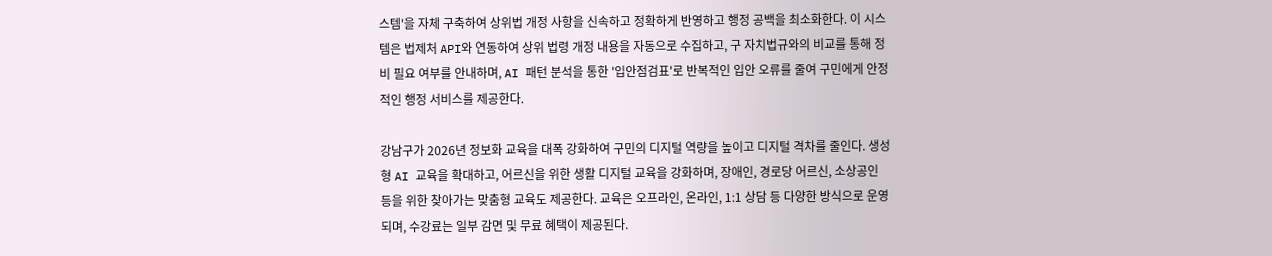스템'을 자체 구축하여 상위법 개정 사항을 신속하고 정확하게 반영하고 행정 공백을 최소화한다. 이 시스템은 법제처 API와 연동하여 상위 법령 개정 내용을 자동으로 수집하고, 구 자치법규와의 비교를 통해 정비 필요 여부를 안내하며, AI 패턴 분석을 통한 '입안점검표'로 반복적인 입안 오류를 줄여 구민에게 안정적인 행정 서비스를 제공한다.

강남구가 2026년 정보화 교육을 대폭 강화하여 구민의 디지털 역량을 높이고 디지털 격차를 줄인다. 생성형 AI 교육을 확대하고, 어르신을 위한 생활 디지털 교육을 강화하며, 장애인, 경로당 어르신, 소상공인 등을 위한 찾아가는 맞춤형 교육도 제공한다. 교육은 오프라인, 온라인, 1:1 상담 등 다양한 방식으로 운영되며, 수강료는 일부 감면 및 무료 혜택이 제공된다.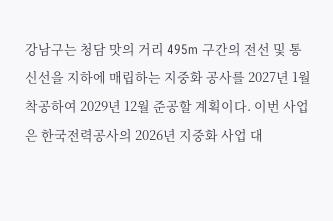강남구는 청담 맛의 거리 495m 구간의 전선 및 통신선을 지하에 매립하는 지중화 공사를 2027년 1월 착공하여 2029년 12월 준공할 계획이다. 이번 사업은 한국전력공사의 2026년 지중화 사업 대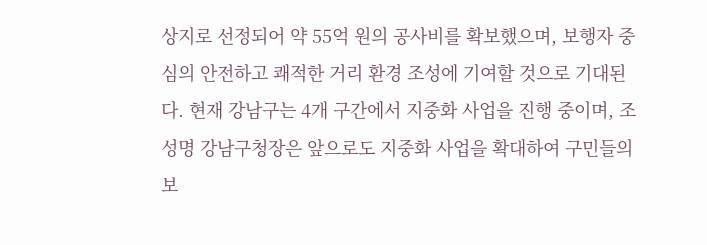상지로 선정되어 약 55억 원의 공사비를 확보했으며, 보행자 중심의 안전하고 쾌적한 거리 환경 조성에 기여할 것으로 기대된다. 현재 강남구는 4개 구간에서 지중화 사업을 진행 중이며, 조성명 강남구청장은 앞으로도 지중화 사업을 확대하여 구민들의 보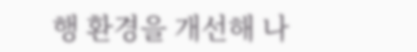행 환경을 개선해 나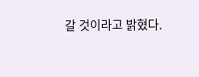갈 것이라고 밝혔다.